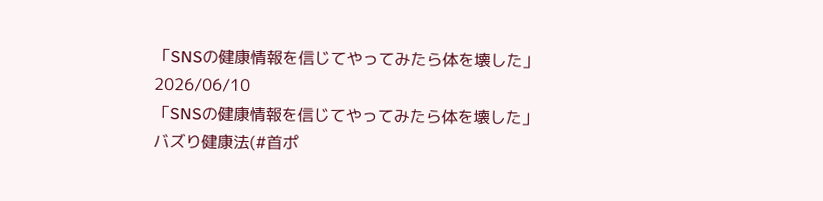「SNSの健康情報を信じてやってみたら体を壊した」
2026/06/10
「SNSの健康情報を信じてやってみたら体を壊した」
バズり健康法(#首ポ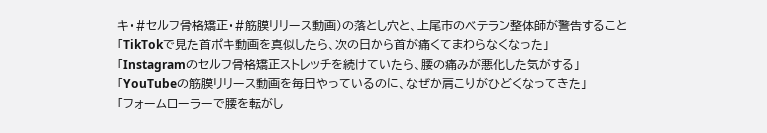キ・#セルフ骨格矯正・#筋膜リリース動画)の落とし穴と、上尾市のベテラン整体師が警告すること
「TikTokで見た首ポキ動画を真似したら、次の日から首が痛くてまわらなくなった」
「Instagramのセルフ骨格矯正ストレッチを続けていたら、腰の痛みが悪化した気がする」
「YouTubeの筋膜リリース動画を毎日やっているのに、なぜか肩こりがひどくなってきた」
「フォームローラーで腰を転がし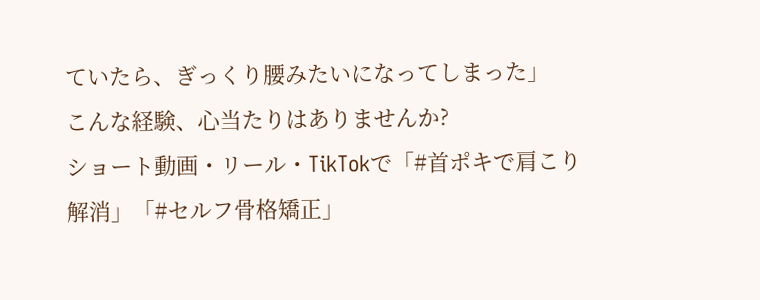ていたら、ぎっくり腰みたいになってしまった」
こんな経験、心当たりはありませんか?
ショート動画・リール・TikTokで「#首ポキで肩こり解消」「#セルフ骨格矯正」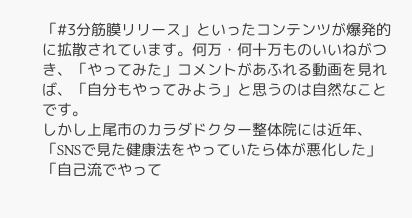「#3分筋膜リリース」といったコンテンツが爆発的に拡散されています。何万・何十万ものいいねがつき、「やってみた」コメントがあふれる動画を見れば、「自分もやってみよう」と思うのは自然なことです。
しかし上尾市のカラダドクター整体院には近年、「SNSで見た健康法をやっていたら体が悪化した」「自己流でやって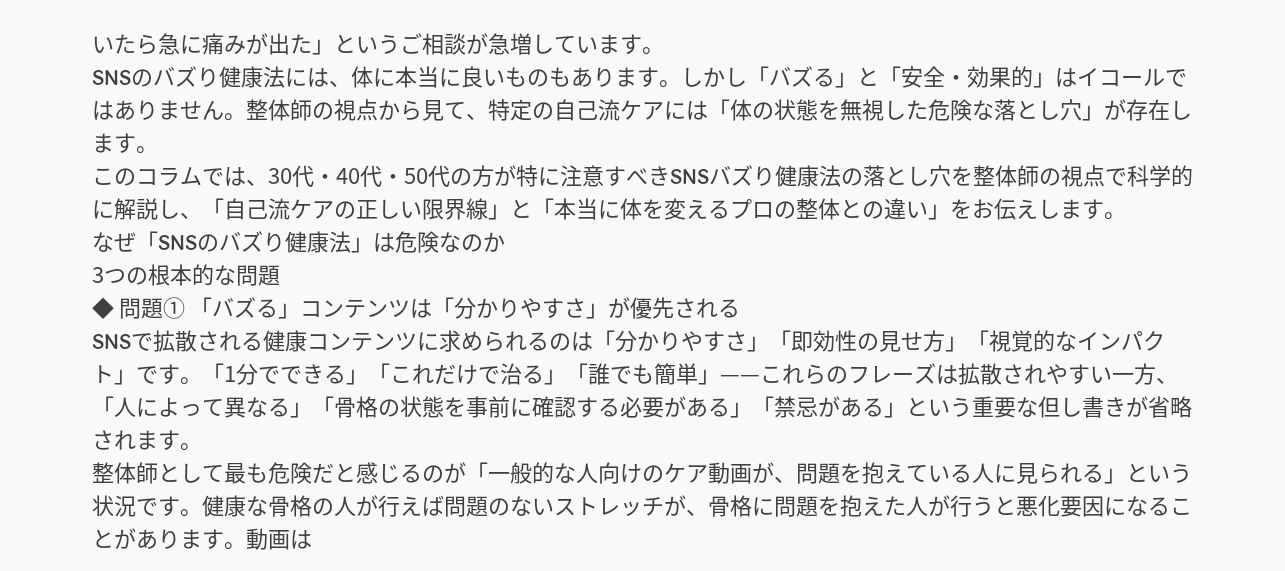いたら急に痛みが出た」というご相談が急増しています。
SNSのバズり健康法には、体に本当に良いものもあります。しかし「バズる」と「安全・効果的」はイコールではありません。整体師の視点から見て、特定の自己流ケアには「体の状態を無視した危険な落とし穴」が存在します。
このコラムでは、30代・40代・50代の方が特に注意すべきSNSバズり健康法の落とし穴を整体師の視点で科学的に解説し、「自己流ケアの正しい限界線」と「本当に体を変えるプロの整体との違い」をお伝えします。
なぜ「SNSのバズり健康法」は危険なのか
3つの根本的な問題
◆ 問題① 「バズる」コンテンツは「分かりやすさ」が優先される
SNSで拡散される健康コンテンツに求められるのは「分かりやすさ」「即効性の見せ方」「視覚的なインパクト」です。「1分でできる」「これだけで治る」「誰でも簡単」——これらのフレーズは拡散されやすい一方、「人によって異なる」「骨格の状態を事前に確認する必要がある」「禁忌がある」という重要な但し書きが省略されます。
整体師として最も危険だと感じるのが「一般的な人向けのケア動画が、問題を抱えている人に見られる」という状況です。健康な骨格の人が行えば問題のないストレッチが、骨格に問題を抱えた人が行うと悪化要因になることがあります。動画は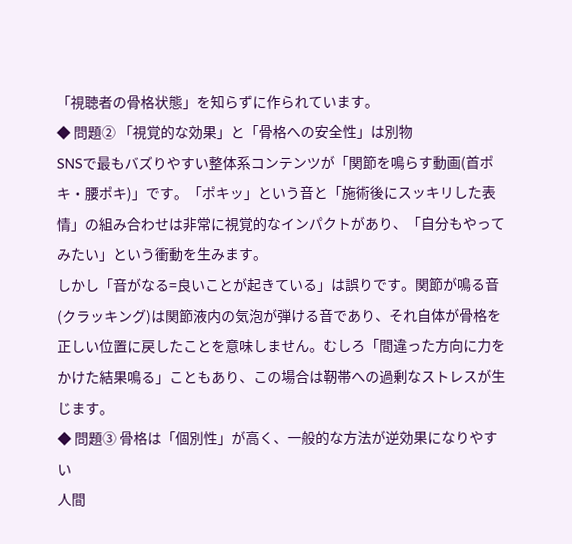「視聴者の骨格状態」を知らずに作られています。
◆ 問題② 「視覚的な効果」と「骨格への安全性」は別物
SNSで最もバズりやすい整体系コンテンツが「関節を鳴らす動画(首ポキ・腰ポキ)」です。「ポキッ」という音と「施術後にスッキリした表情」の組み合わせは非常に視覚的なインパクトがあり、「自分もやってみたい」という衝動を生みます。
しかし「音がなる=良いことが起きている」は誤りです。関節が鳴る音(クラッキング)は関節液内の気泡が弾ける音であり、それ自体が骨格を正しい位置に戻したことを意味しません。むしろ「間違った方向に力をかけた結果鳴る」こともあり、この場合は靭帯への過剰なストレスが生じます。
◆ 問題③ 骨格は「個別性」が高く、一般的な方法が逆効果になりやすい
人間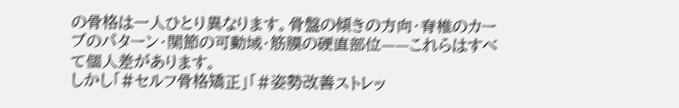の骨格は一人ひとり異なります。骨盤の傾きの方向・脊椎のカーブのパターン・関節の可動域・筋膜の硬直部位——これらはすべて個人差があります。
しかし「#セルフ骨格矯正」「#姿勢改善ストレッ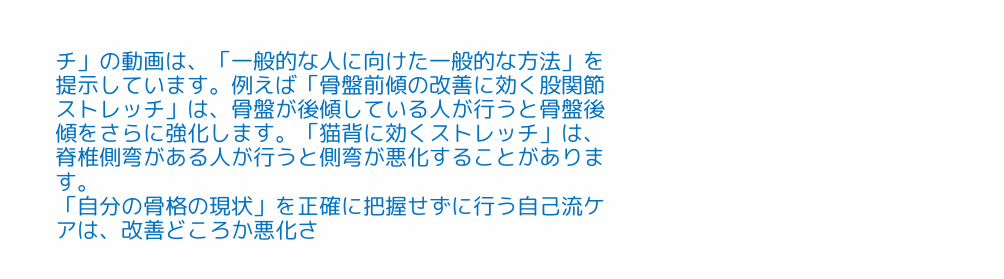チ」の動画は、「一般的な人に向けた一般的な方法」を提示しています。例えば「骨盤前傾の改善に効く股関節ストレッチ」は、骨盤が後傾している人が行うと骨盤後傾をさらに強化します。「猫背に効くストレッチ」は、脊椎側弯がある人が行うと側弯が悪化することがあります。
「自分の骨格の現状」を正確に把握せずに行う自己流ケアは、改善どころか悪化さ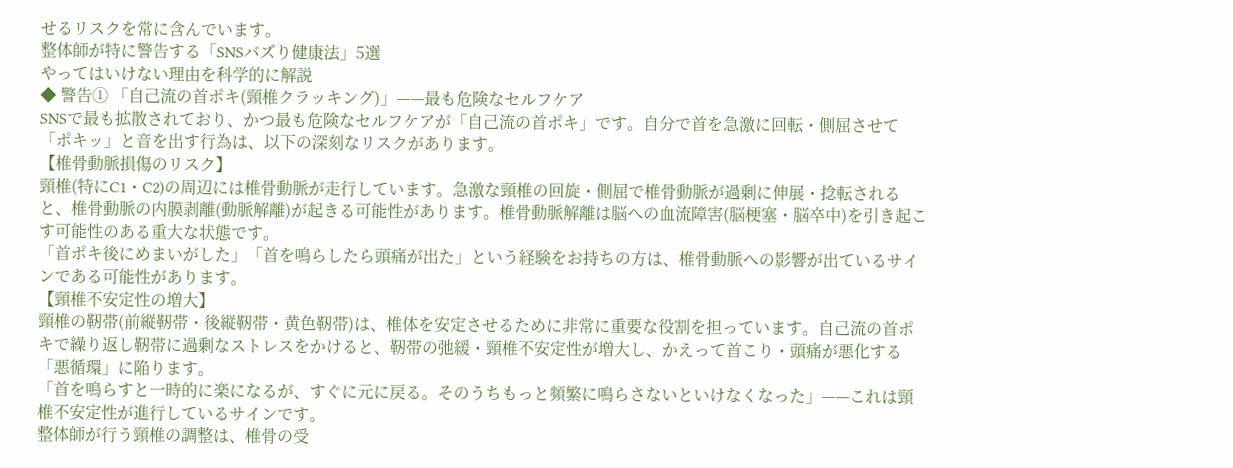せるリスクを常に含んでいます。
整体師が特に警告する「SNSバズり健康法」5選
やってはいけない理由を科学的に解説
◆ 警告① 「自己流の首ポキ(頸椎クラッキング)」——最も危険なセルフケア
SNSで最も拡散されており、かつ最も危険なセルフケアが「自己流の首ポキ」です。自分で首を急激に回転・側屈させて「ポキッ」と音を出す行為は、以下の深刻なリスクがあります。
【椎骨動脈損傷のリスク】
頸椎(特にC1・C2)の周辺には椎骨動脈が走行しています。急激な頸椎の回旋・側屈で椎骨動脈が過剰に伸展・捻転されると、椎骨動脈の内膜剥離(動脈解離)が起きる可能性があります。椎骨動脈解離は脳への血流障害(脳梗塞・脳卒中)を引き起こす可能性のある重大な状態です。
「首ポキ後にめまいがした」「首を鳴らしたら頭痛が出た」という経験をお持ちの方は、椎骨動脈への影響が出ているサインである可能性があります。
【頸椎不安定性の増大】
頸椎の靭帯(前縦靭帯・後縦靭帯・黄色靭帯)は、椎体を安定させるために非常に重要な役割を担っています。自己流の首ポキで繰り返し靭帯に過剰なストレスをかけると、靭帯の弛緩・頸椎不安定性が増大し、かえって首こり・頭痛が悪化する「悪循環」に陥ります。
「首を鳴らすと一時的に楽になるが、すぐに元に戻る。そのうちもっと頻繁に鳴らさないといけなくなった」——これは頸椎不安定性が進行しているサインです。
整体師が行う頸椎の調整は、椎骨の受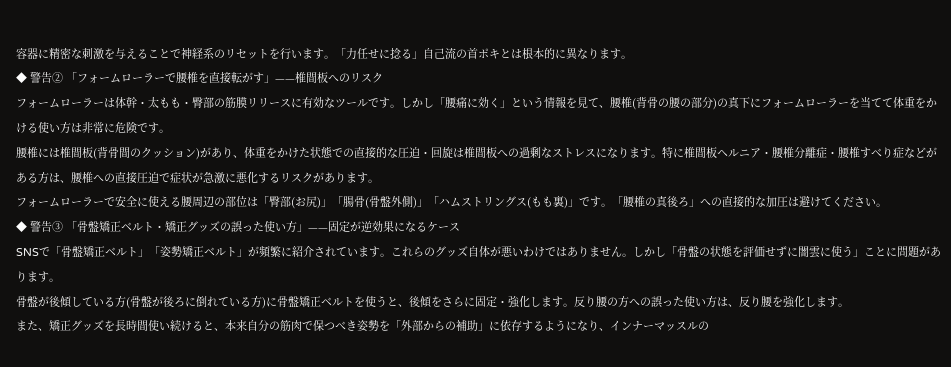容器に精密な刺激を与えることで神経系のリセットを行います。「力任せに捻る」自己流の首ポキとは根本的に異なります。
◆ 警告② 「フォームローラーで腰椎を直接転がす」——椎間板へのリスク
フォームローラーは体幹・太もも・臀部の筋膜リリースに有効なツールです。しかし「腰痛に効く」という情報を見て、腰椎(背骨の腰の部分)の真下にフォームローラーを当てて体重をかける使い方は非常に危険です。
腰椎には椎間板(背骨間のクッション)があり、体重をかけた状態での直接的な圧迫・回旋は椎間板への過剰なストレスになります。特に椎間板ヘルニア・腰椎分離症・腰椎すべり症などがある方は、腰椎への直接圧迫で症状が急激に悪化するリスクがあります。
フォームローラーで安全に使える腰周辺の部位は「臀部(お尻)」「腸骨(骨盤外側)」「ハムストリングス(もも裏)」です。「腰椎の真後ろ」への直接的な加圧は避けてください。
◆ 警告③ 「骨盤矯正ベルト・矯正グッズの誤った使い方」——固定が逆効果になるケース
SNSで「骨盤矯正ベルト」「姿勢矯正ベルト」が頻繁に紹介されています。これらのグッズ自体が悪いわけではありません。しかし「骨盤の状態を評価せずに闇雲に使う」ことに問題があります。
骨盤が後傾している方(骨盤が後ろに倒れている方)に骨盤矯正ベルトを使うと、後傾をさらに固定・強化します。反り腰の方への誤った使い方は、反り腰を強化します。
また、矯正グッズを長時間使い続けると、本来自分の筋肉で保つべき姿勢を「外部からの補助」に依存するようになり、インナーマッスルの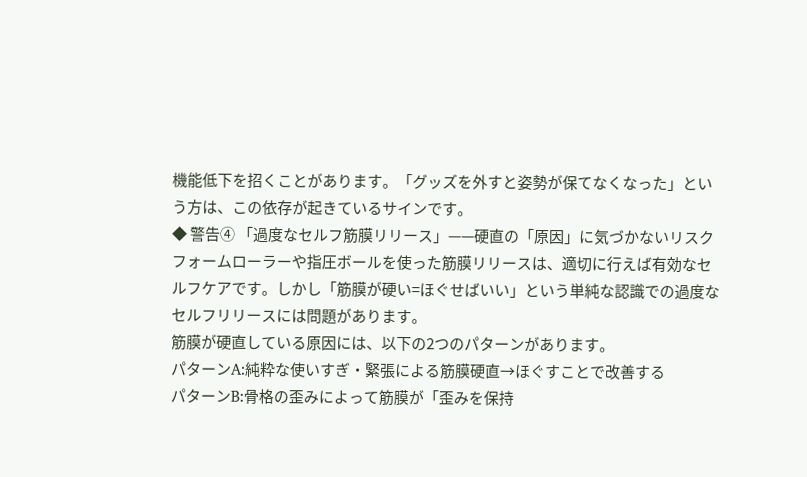機能低下を招くことがあります。「グッズを外すと姿勢が保てなくなった」という方は、この依存が起きているサインです。
◆ 警告④ 「過度なセルフ筋膜リリース」——硬直の「原因」に気づかないリスク
フォームローラーや指圧ボールを使った筋膜リリースは、適切に行えば有効なセルフケアです。しかし「筋膜が硬い=ほぐせばいい」という単純な認識での過度なセルフリリースには問題があります。
筋膜が硬直している原因には、以下の2つのパターンがあります。
パターンA:純粋な使いすぎ・緊張による筋膜硬直→ほぐすことで改善する
パターンB:骨格の歪みによって筋膜が「歪みを保持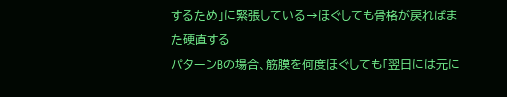するため」に緊張している→ほぐしても骨格が戻ればまた硬直する
パターンBの場合、筋膜を何度ほぐしても「翌日には元に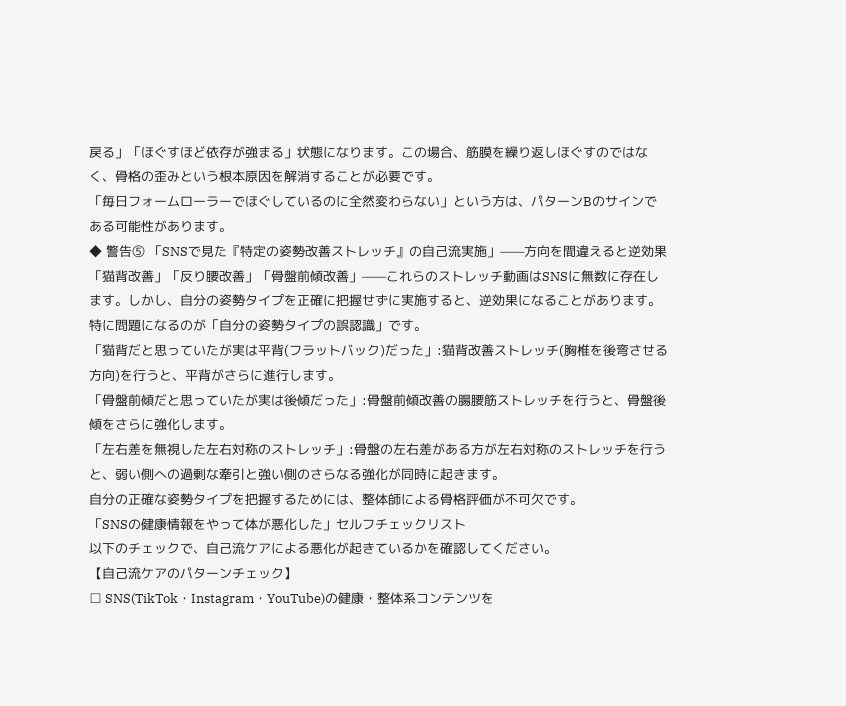戻る」「ほぐすほど依存が強まる」状態になります。この場合、筋膜を繰り返しほぐすのではなく、骨格の歪みという根本原因を解消することが必要です。
「毎日フォームローラーでほぐしているのに全然変わらない」という方は、パターンBのサインである可能性があります。
◆ 警告⑤ 「SNSで見た『特定の姿勢改善ストレッチ』の自己流実施」——方向を間違えると逆効果
「猫背改善」「反り腰改善」「骨盤前傾改善」——これらのストレッチ動画はSNSに無数に存在します。しかし、自分の姿勢タイプを正確に把握せずに実施すると、逆効果になることがあります。
特に問題になるのが「自分の姿勢タイプの誤認識」です。
「猫背だと思っていたが実は平背(フラットバック)だった」:猫背改善ストレッチ(胸椎を後弯させる方向)を行うと、平背がさらに進行します。
「骨盤前傾だと思っていたが実は後傾だった」:骨盤前傾改善の腸腰筋ストレッチを行うと、骨盤後傾をさらに強化します。
「左右差を無視した左右対称のストレッチ」:骨盤の左右差がある方が左右対称のストレッチを行うと、弱い側への過剰な牽引と強い側のさらなる強化が同時に起きます。
自分の正確な姿勢タイプを把握するためには、整体師による骨格評価が不可欠です。
「SNSの健康情報をやって体が悪化した」セルフチェックリスト
以下のチェックで、自己流ケアによる悪化が起きているかを確認してください。
【自己流ケアのパターンチェック】
□ SNS(TikTok・Instagram・YouTube)の健康・整体系コンテンツを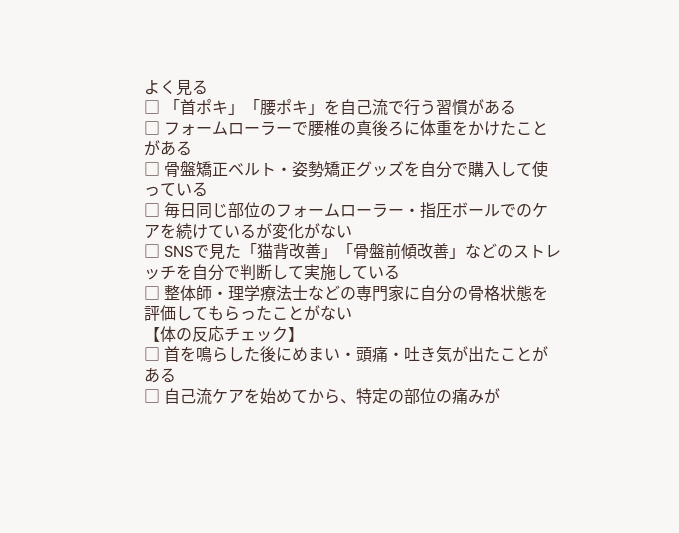よく見る
□ 「首ポキ」「腰ポキ」を自己流で行う習慣がある
□ フォームローラーで腰椎の真後ろに体重をかけたことがある
□ 骨盤矯正ベルト・姿勢矯正グッズを自分で購入して使っている
□ 毎日同じ部位のフォームローラー・指圧ボールでのケアを続けているが変化がない
□ SNSで見た「猫背改善」「骨盤前傾改善」などのストレッチを自分で判断して実施している
□ 整体師・理学療法士などの専門家に自分の骨格状態を評価してもらったことがない
【体の反応チェック】
□ 首を鳴らした後にめまい・頭痛・吐き気が出たことがある
□ 自己流ケアを始めてから、特定の部位の痛みが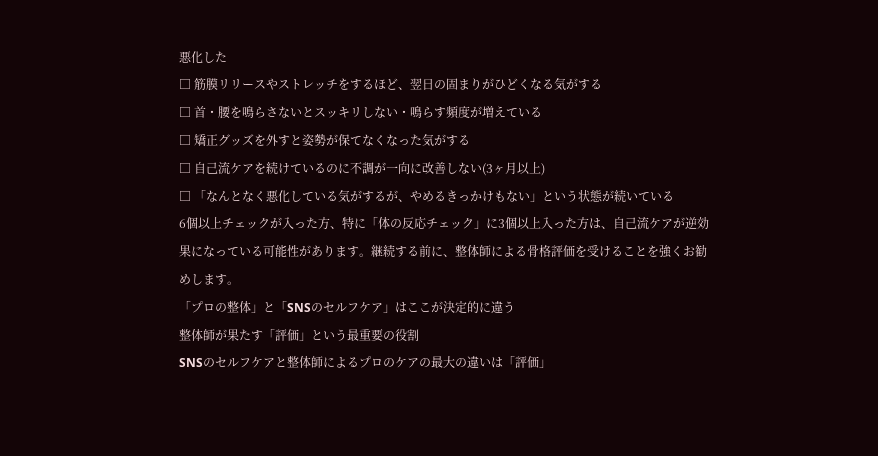悪化した
□ 筋膜リリースやストレッチをするほど、翌日の固まりがひどくなる気がする
□ 首・腰を鳴らさないとスッキリしない・鳴らす頻度が増えている
□ 矯正グッズを外すと姿勢が保てなくなった気がする
□ 自己流ケアを続けているのに不調が一向に改善しない(3ヶ月以上)
□ 「なんとなく悪化している気がするが、やめるきっかけもない」という状態が続いている
6個以上チェックが入った方、特に「体の反応チェック」に3個以上入った方は、自己流ケアが逆効果になっている可能性があります。継続する前に、整体師による骨格評価を受けることを強くお勧めします。
「プロの整体」と「SNSのセルフケア」はここが決定的に違う
整体師が果たす「評価」という最重要の役割
SNSのセルフケアと整体師によるプロのケアの最大の違いは「評価」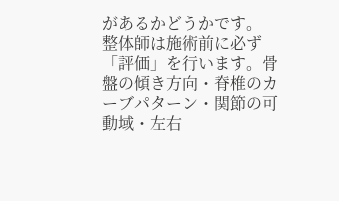があるかどうかです。
整体師は施術前に必ず「評価」を行います。骨盤の傾き方向・脊椎のカーブパターン・関節の可動域・左右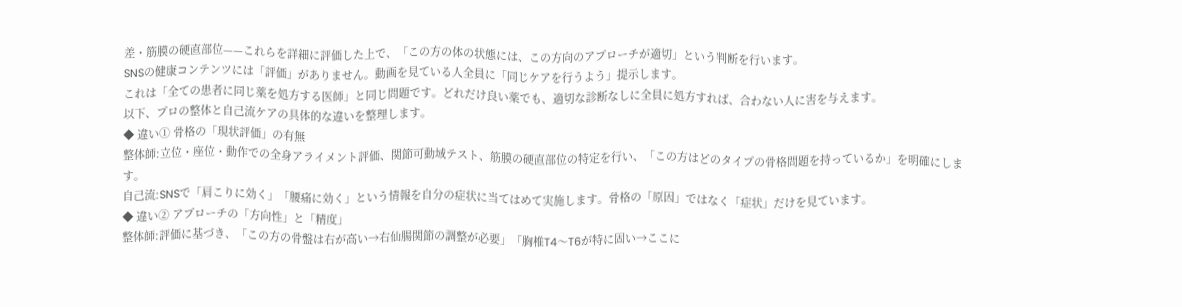差・筋膜の硬直部位——これらを詳細に評価した上で、「この方の体の状態には、この方向のアプローチが適切」という判断を行います。
SNSの健康コンテンツには「評価」がありません。動画を見ている人全員に「同じケアを行うよう」提示します。
これは「全ての患者に同じ薬を処方する医師」と同じ問題です。どれだけ良い薬でも、適切な診断なしに全員に処方すれば、合わない人に害を与えます。
以下、プロの整体と自己流ケアの具体的な違いを整理します。
◆ 違い① 骨格の「現状評価」の有無
整体師:立位・座位・動作での全身アライメント評価、関節可動域テスト、筋膜の硬直部位の特定を行い、「この方はどのタイプの骨格問題を持っているか」を明確にします。
自己流:SNSで「肩こりに効く」「腰痛に効く」という情報を自分の症状に当てはめて実施します。骨格の「原因」ではなく「症状」だけを見ています。
◆ 違い② アプローチの「方向性」と「精度」
整体師:評価に基づき、「この方の骨盤は右が高い→右仙腸関節の調整が必要」「胸椎T4〜T6が特に固い→ここに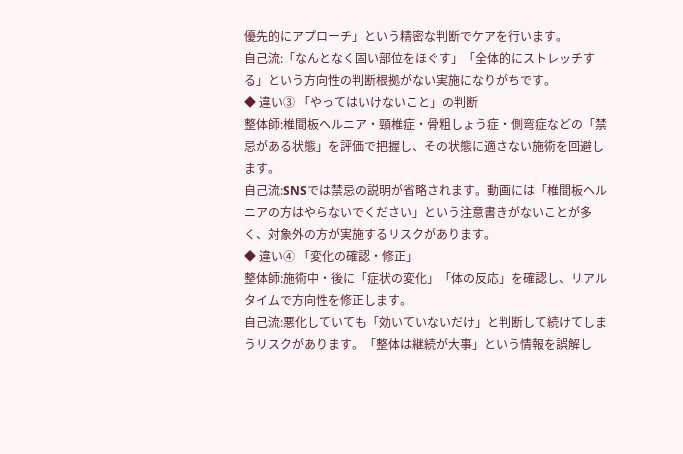優先的にアプローチ」という精密な判断でケアを行います。
自己流:「なんとなく固い部位をほぐす」「全体的にストレッチする」という方向性の判断根拠がない実施になりがちです。
◆ 違い③ 「やってはいけないこと」の判断
整体師:椎間板ヘルニア・頸椎症・骨粗しょう症・側弯症などの「禁忌がある状態」を評価で把握し、その状態に適さない施術を回避します。
自己流:SNSでは禁忌の説明が省略されます。動画には「椎間板ヘルニアの方はやらないでください」という注意書きがないことが多く、対象外の方が実施するリスクがあります。
◆ 違い④ 「変化の確認・修正」
整体師:施術中・後に「症状の変化」「体の反応」を確認し、リアルタイムで方向性を修正します。
自己流:悪化していても「効いていないだけ」と判断して続けてしまうリスクがあります。「整体は継続が大事」という情報を誤解し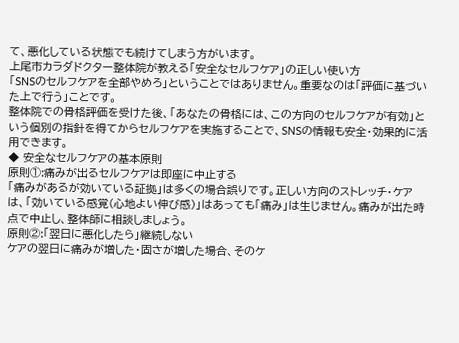て、悪化している状態でも続けてしまう方がいます。
上尾市カラダドクター整体院が教える「安全なセルフケア」の正しい使い方
「SNSのセルフケアを全部やめろ」ということではありません。重要なのは「評価に基づいた上で行う」ことです。
整体院での骨格評価を受けた後、「あなたの骨格には、この方向のセルフケアが有効」という個別の指針を得てからセルフケアを実施することで、SNSの情報も安全・効果的に活用できます。
◆ 安全なセルフケアの基本原則
原則①:痛みが出るセルフケアは即座に中止する
「痛みがあるが効いている証拠」は多くの場合誤りです。正しい方向のストレッチ・ケアは、「効いている感覚(心地よい伸び感)」はあっても「痛み」は生じません。痛みが出た時点で中止し、整体師に相談しましょう。
原則②:「翌日に悪化したら」継続しない
ケアの翌日に痛みが増した・固さが増した場合、そのケ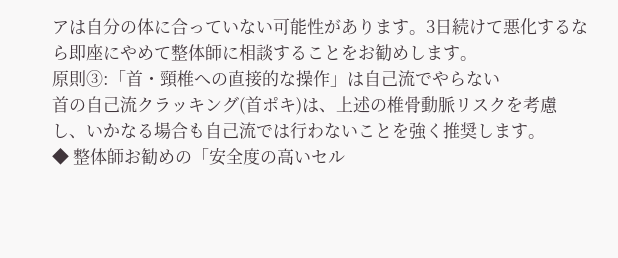アは自分の体に合っていない可能性があります。3日続けて悪化するなら即座にやめて整体師に相談することをお勧めします。
原則③:「首・頸椎への直接的な操作」は自己流でやらない
首の自己流クラッキング(首ポキ)は、上述の椎骨動脈リスクを考慮し、いかなる場合も自己流では行わないことを強く推奨します。
◆ 整体師お勧めの「安全度の高いセル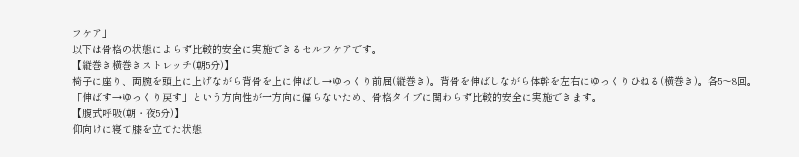フケア」
以下は骨格の状態によらず比較的安全に実施できるセルフケアです。
【縦巻き横巻きストレッチ(朝5分)】
椅子に座り、両腕を頭上に上げながら背骨を上に伸ばし→ゆっくり前屈(縦巻き)。背骨を伸ばしながら体幹を左右にゆっくりひねる(横巻き)。各5〜8回。
「伸ばす→ゆっくり戻す」という方向性が一方向に偏らないため、骨格タイプに関わらず比較的安全に実施できます。
【腹式呼吸(朝・夜5分)】
仰向けに寝て膝を立てた状態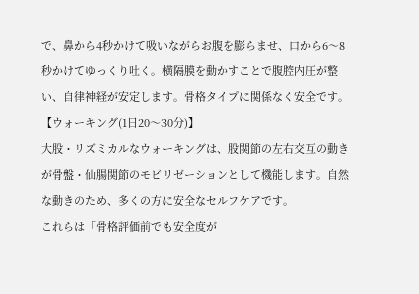で、鼻から4秒かけて吸いながらお腹を膨らませ、口から6〜8秒かけてゆっくり吐く。横隔膜を動かすことで腹腔内圧が整い、自律神経が安定します。骨格タイプに関係なく安全です。
【ウォーキング(1日20〜30分)】
大股・リズミカルなウォーキングは、股関節の左右交互の動きが骨盤・仙腸関節のモビリゼーションとして機能します。自然な動きのため、多くの方に安全なセルフケアです。
これらは「骨格評価前でも安全度が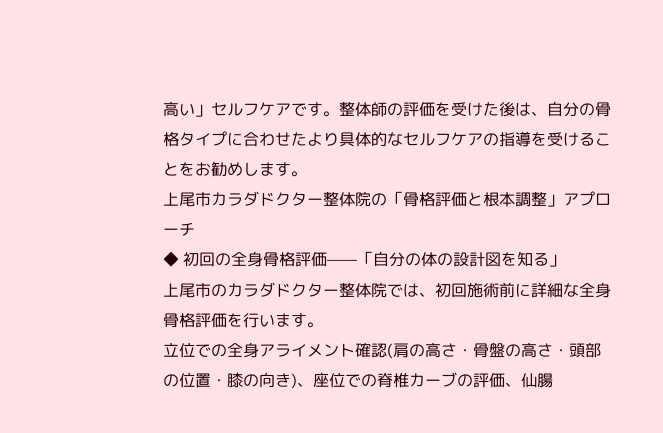高い」セルフケアです。整体師の評価を受けた後は、自分の骨格タイプに合わせたより具体的なセルフケアの指導を受けることをお勧めします。
上尾市カラダドクター整体院の「骨格評価と根本調整」アプローチ
◆ 初回の全身骨格評価——「自分の体の設計図を知る」
上尾市のカラダドクター整体院では、初回施術前に詳細な全身骨格評価を行います。
立位での全身アライメント確認(肩の高さ・骨盤の高さ・頭部の位置・膝の向き)、座位での脊椎カーブの評価、仙腸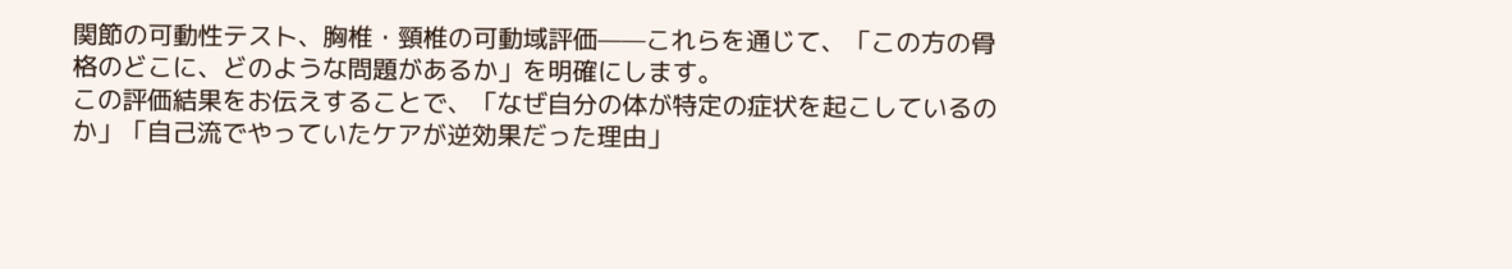関節の可動性テスト、胸椎・頸椎の可動域評価——これらを通じて、「この方の骨格のどこに、どのような問題があるか」を明確にします。
この評価結果をお伝えすることで、「なぜ自分の体が特定の症状を起こしているのか」「自己流でやっていたケアが逆効果だった理由」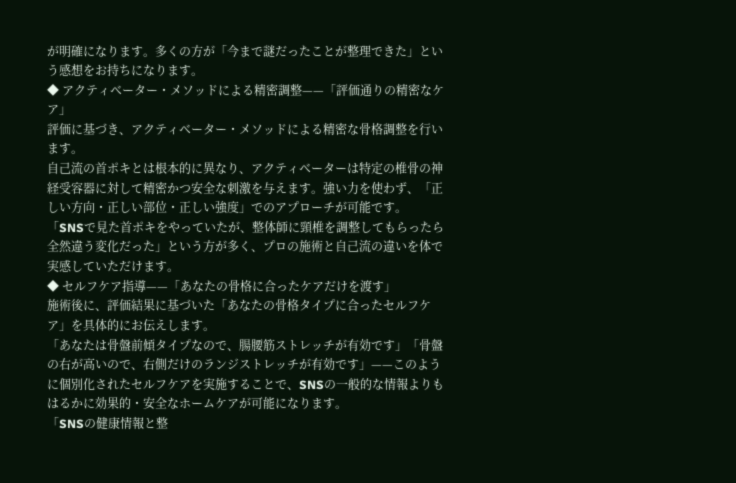が明確になります。多くの方が「今まで謎だったことが整理できた」という感想をお持ちになります。
◆ アクティベーター・メソッドによる精密調整——「評価通りの精密なケア」
評価に基づき、アクティベーター・メソッドによる精密な骨格調整を行います。
自己流の首ポキとは根本的に異なり、アクティベーターは特定の椎骨の神経受容器に対して精密かつ安全な刺激を与えます。強い力を使わず、「正しい方向・正しい部位・正しい強度」でのアプローチが可能です。
「SNSで見た首ポキをやっていたが、整体師に頸椎を調整してもらったら全然違う変化だった」という方が多く、プロの施術と自己流の違いを体で実感していただけます。
◆ セルフケア指導——「あなたの骨格に合ったケアだけを渡す」
施術後に、評価結果に基づいた「あなたの骨格タイプに合ったセルフケア」を具体的にお伝えします。
「あなたは骨盤前傾タイプなので、腸腰筋ストレッチが有効です」「骨盤の右が高いので、右側だけのランジストレッチが有効です」——このように個別化されたセルフケアを実施することで、SNSの一般的な情報よりもはるかに効果的・安全なホームケアが可能になります。
「SNSの健康情報と整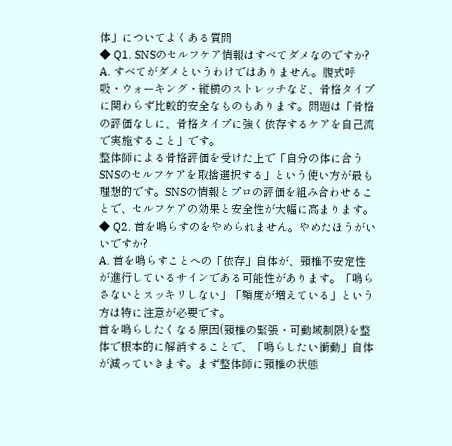体」についてよくある質問
◆ Q1. SNSのセルフケア情報はすべてダメなのですか?
A. すべてがダメというわけではありません。腹式呼吸・ウォーキング・縦横のストレッチなど、骨格タイプに関わらず比較的安全なものもあります。問題は「骨格の評価なしに、骨格タイプに強く依存するケアを自己流で実施すること」です。
整体師による骨格評価を受けた上で「自分の体に合うSNSのセルフケアを取捨選択する」という使い方が最も理想的です。SNSの情報とプロの評価を組み合わせることで、セルフケアの効果と安全性が大幅に高まります。
◆ Q2. 首を鳴らすのをやめられません。やめたほうがいいですか?
A. 首を鳴らすことへの「依存」自体が、頸椎不安定性が進行しているサインである可能性があります。「鳴らさないとスッキリしない」「頻度が増えている」という方は特に注意が必要です。
首を鳴らしたくなる原因(頸椎の緊張・可動域制限)を整体で根本的に解消することで、「鳴らしたい衝動」自体が減っていきます。まず整体師に頸椎の状態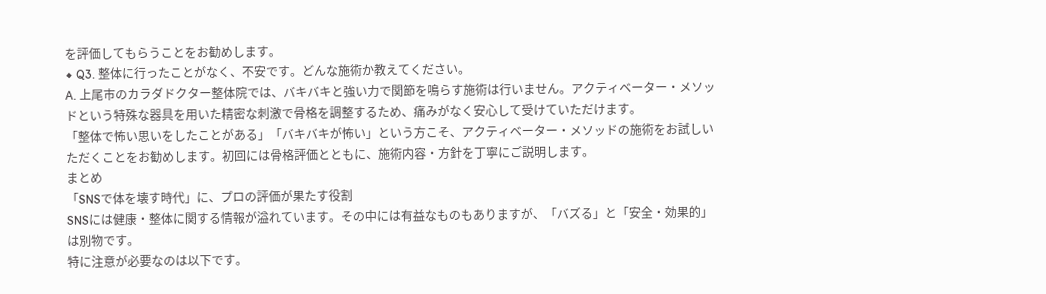を評価してもらうことをお勧めします。
◆ Q3. 整体に行ったことがなく、不安です。どんな施術か教えてください。
A. 上尾市のカラダドクター整体院では、バキバキと強い力で関節を鳴らす施術は行いません。アクティベーター・メソッドという特殊な器具を用いた精密な刺激で骨格を調整するため、痛みがなく安心して受けていただけます。
「整体で怖い思いをしたことがある」「バキバキが怖い」という方こそ、アクティベーター・メソッドの施術をお試しいただくことをお勧めします。初回には骨格評価とともに、施術内容・方針を丁寧にご説明します。
まとめ
「SNSで体を壊す時代」に、プロの評価が果たす役割
SNSには健康・整体に関する情報が溢れています。その中には有益なものもありますが、「バズる」と「安全・効果的」は別物です。
特に注意が必要なのは以下です。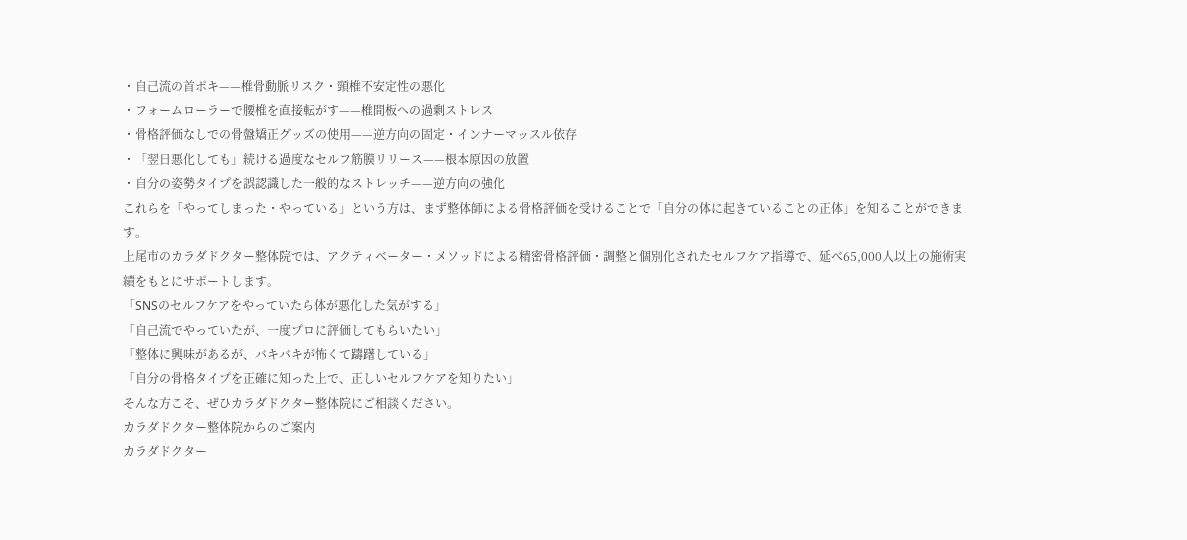・自己流の首ポキ——椎骨動脈リスク・頸椎不安定性の悪化
・フォームローラーで腰椎を直接転がす——椎間板への過剰ストレス
・骨格評価なしでの骨盤矯正グッズの使用——逆方向の固定・インナーマッスル依存
・「翌日悪化しても」続ける過度なセルフ筋膜リリース——根本原因の放置
・自分の姿勢タイプを誤認識した一般的なストレッチ——逆方向の強化
これらを「やってしまった・やっている」という方は、まず整体師による骨格評価を受けることで「自分の体に起きていることの正体」を知ることができます。
上尾市のカラダドクター整体院では、アクティベーター・メソッドによる精密骨格評価・調整と個別化されたセルフケア指導で、延べ65,000人以上の施術実績をもとにサポートします。
「SNSのセルフケアをやっていたら体が悪化した気がする」
「自己流でやっていたが、一度プロに評価してもらいたい」
「整体に興味があるが、バキバキが怖くて躊躇している」
「自分の骨格タイプを正確に知った上で、正しいセルフケアを知りたい」
そんな方こそ、ぜひカラダドクター整体院にご相談ください。
カラダドクター整体院からのご案内
カラダドクター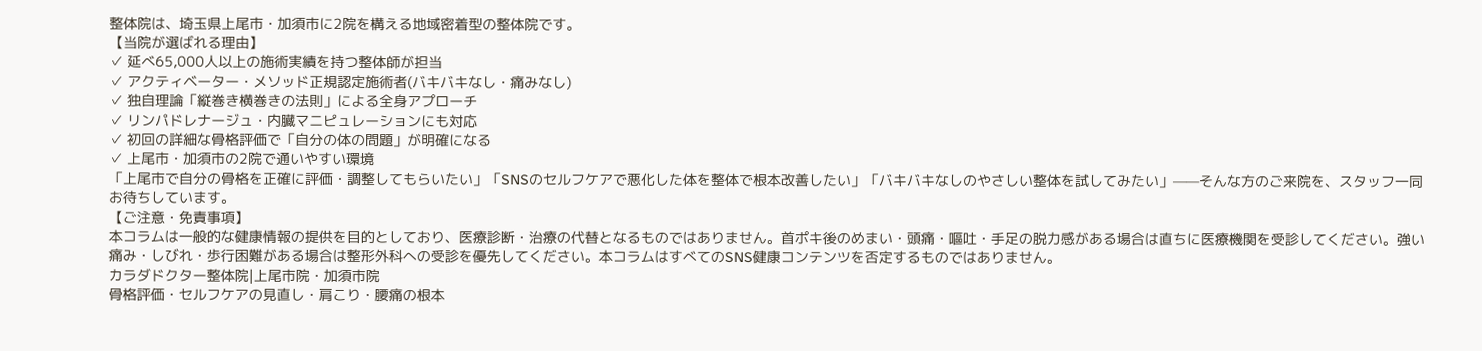整体院は、埼玉県上尾市・加須市に2院を構える地域密着型の整体院です。
【当院が選ばれる理由】
✓ 延べ65,000人以上の施術実績を持つ整体師が担当
✓ アクティベーター・メソッド正規認定施術者(バキバキなし・痛みなし)
✓ 独自理論「縦巻き横巻きの法則」による全身アプローチ
✓ リンパドレナージュ・内臓マニピュレーションにも対応
✓ 初回の詳細な骨格評価で「自分の体の問題」が明確になる
✓ 上尾市・加須市の2院で通いやすい環境
「上尾市で自分の骨格を正確に評価・調整してもらいたい」「SNSのセルフケアで悪化した体を整体で根本改善したい」「バキバキなしのやさしい整体を試してみたい」——そんな方のご来院を、スタッフ一同お待ちしています。
【ご注意・免責事項】
本コラムは一般的な健康情報の提供を目的としており、医療診断・治療の代替となるものではありません。首ポキ後のめまい・頭痛・嘔吐・手足の脱力感がある場合は直ちに医療機関を受診してください。強い痛み・しびれ・歩行困難がある場合は整形外科への受診を優先してください。本コラムはすべてのSNS健康コンテンツを否定するものではありません。
カラダドクター整体院|上尾市院・加須市院
骨格評価・セルフケアの見直し・肩こり・腰痛の根本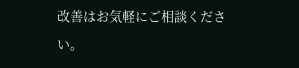改善はお気軽にご相談ください。